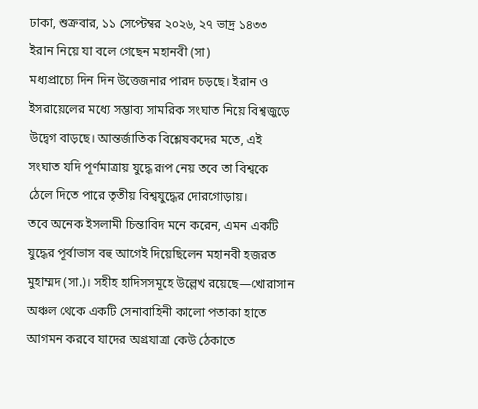ঢাকা, শুক্রবার, ১১ সেপ্টেম্বর ২০২৬, ২৭ ভাদ্র ১৪৩৩
ইরান নিয়ে যা বলে গেছেন মহানবী (সা)
মধ্যপ্রাচ্যে দিন দিন উত্তেজনার পারদ চড়ছে। ইরান ও ইসরায়েলের মধ্যে সম্ভাব্য সামরিক সংঘাত নিয়ে বিশ্বজুড়ে উদ্বেগ বাড়ছে। আন্তর্জাতিক বিশ্লেষকদের মতে, এই সংঘাত যদি পূর্ণমাত্রায় যুদ্ধে রূপ নেয় তবে তা বিশ্বকে ঠেলে দিতে পারে তৃতীয় বিশ্বযুদ্ধের দোরগোড়ায়।
তবে অনেক ইসলামী চিন্তাবিদ মনে করেন, এমন একটি যুদ্ধের পূর্বাভাস বহু আগেই দিয়েছিলেন মহানবী হজরত মুহাম্মদ (সা.)। সহীহ হাদিসসমূহে উল্লেখ রয়েছে—খোরাসান অঞ্চল থেকে একটি সেনাবাহিনী কালো পতাকা হাতে আগমন করবে যাদের অগ্রযাত্রা কেউ ঠেকাতে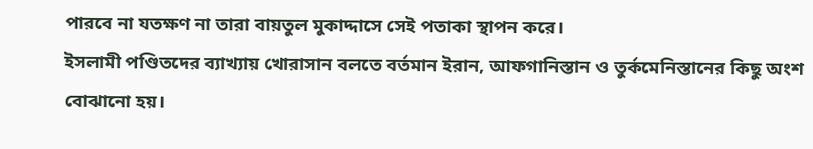পারবে না যতক্ষণ না তারা বায়তুল মুকাদ্দাসে সেই পতাকা স্থাপন করে।
ইসলামী পণ্ডিতদের ব্যাখ্যায় খোরাসান বলতে বর্তমান ইরান, আফগানিস্তান ও তুর্কমেনিস্তানের কিছু অংশ বোঝানো হয়।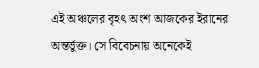এই অঞ্চলের বৃহৎ অংশ আজকের ইরানের অন্তর্ভুক্ত। সে বিবেচনায় অনেকেই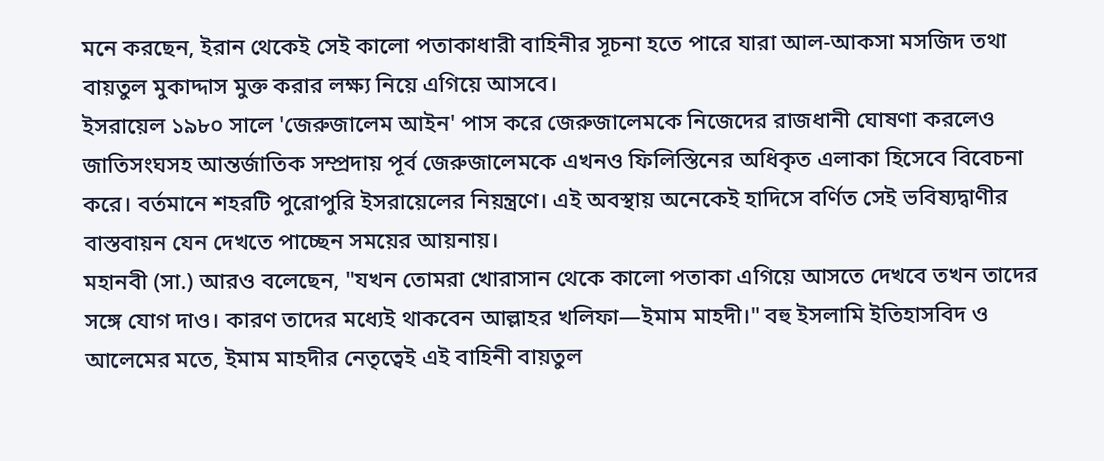মনে করছেন, ইরান থেকেই সেই কালো পতাকাধারী বাহিনীর সূচনা হতে পারে যারা আল-আকসা মসজিদ তথা বায়তুল মুকাদ্দাস মুক্ত করার লক্ষ্য নিয়ে এগিয়ে আসবে।
ইসরায়েল ১৯৮০ সালে 'জেরুজালেম আইন' পাস করে জেরুজালেমকে নিজেদের রাজধানী ঘোষণা করলেও জাতিসংঘসহ আন্তর্জাতিক সম্প্রদায় পূর্ব জেরুজালেমকে এখনও ফিলিস্তিনের অধিকৃত এলাকা হিসেবে বিবেচনা করে। বর্তমানে শহরটি পুরোপুরি ইসরায়েলের নিয়ন্ত্রণে। এই অবস্থায় অনেকেই হাদিসে বর্ণিত সেই ভবিষ্যদ্বাণীর বাস্তবায়ন যেন দেখতে পাচ্ছেন সময়ের আয়নায়।
মহানবী (সা.) আরও বলেছেন, "যখন তোমরা খোরাসান থেকে কালো পতাকা এগিয়ে আসতে দেখবে তখন তাদের সঙ্গে যোগ দাও। কারণ তাদের মধ্যেই থাকবেন আল্লাহর খলিফা—ইমাম মাহদী।" বহু ইসলামি ইতিহাসবিদ ও আলেমের মতে, ইমাম মাহদীর নেতৃত্বেই এই বাহিনী বায়তুল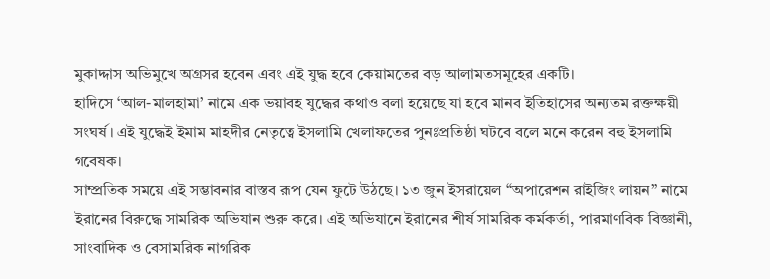মুকাদ্দাস অভিমুখে অগ্রসর হবেন এবং এই যুদ্ধ হবে কেয়ামতের বড় আলামতসমূহের একটি।
হাদিসে ‘আল-মালহামা’ নামে এক ভয়াবহ যুদ্ধের কথাও বলা হয়েছে যা হবে মানব ইতিহাসের অন্যতম রক্তক্ষয়ী সংঘর্ষ। এই যুদ্ধেই ইমাম মাহদীর নেতৃত্বে ইসলামি খেলাফতের পুনঃপ্রতিষ্ঠা ঘটবে বলে মনে করেন বহু ইসলামি গবেষক।
সাম্প্রতিক সময়ে এই সম্ভাবনার বাস্তব রূপ যেন ফুটে উঠছে। ১৩ জুন ইসরায়েল “অপারেশন রাইজিং লায়ন” নামে ইরানের বিরুদ্ধে সামরিক অভিযান শুরু করে। এই অভিযানে ইরানের শীর্ষ সামরিক কর্মকর্তা, পারমাণবিক বিজ্ঞানী, সাংবাদিক ও বেসামরিক নাগরিক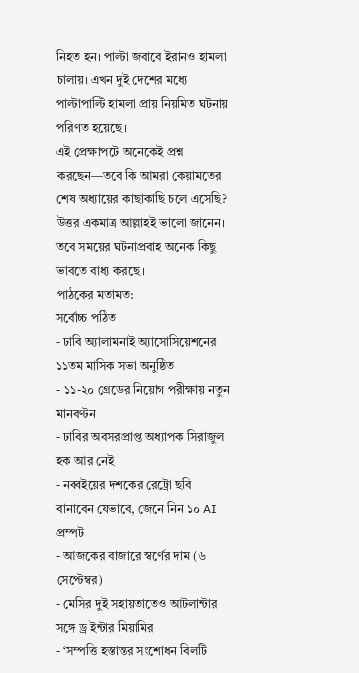নিহত হন। পাল্টা জবাবে ইরানও হামলা চালায়। এখন দুই দেশের মধ্যে পাল্টাপাল্টি হামলা প্রায় নিয়মিত ঘটনায় পরিণত হয়েছে।
এই প্রেক্ষাপটে অনেকেই প্রশ্ন করছেন—তবে কি আমরা কেয়ামতের শেষ অধ্যায়ের কাছাকাছি চলে এসেছি? উত্তর একমাত্র আল্লাহই ভালো জানেন। তবে সময়ের ঘটনাপ্রবাহ অনেক কিছু ভাবতে বাধ্য করছে।
পাঠকের মতামত:
সর্বোচ্চ পঠিত
- ঢাবি অ্যালামনাই অ্যাসোসিয়েশনের ১১তম মাসিক সভা অনুষ্ঠিত
- ১১-২০ গ্রেডের নিয়োগ পরীক্ষায় নতুন মানবণ্টন
- ঢাবির অবসরপ্রাপ্ত অধ্যাপক সিরাজুল হক আর নেই
- নব্বইয়ের দশকের রেট্রো ছবি বানাবেন যেভাবে, জেনে নিন ১০ AI প্রম্পট
- আজকের বাজারে স্বর্ণের দাম (৬ সেপ্টেম্বর)
- মেসির দুই সহায়তাতেও আটলান্টার সঙ্গে ড্র ইন্টার মিয়ামির
- ‘সম্পত্তি হস্তান্তর সংশোধন বিলটি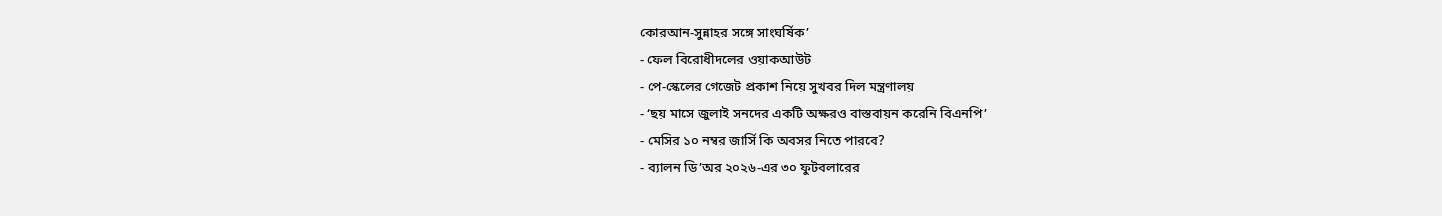কোরআন-সুন্নাহর সঙ্গে সাংঘর্ষিক’
- ফেল বিরোধীদলের ওয়াকআউট
- পে-স্কেলের গেজেট প্রকাশ নিয়ে সুখবর দিল মন্ত্রণালয়
- ‘ছয় মাসে জুলাই সনদের একটি অক্ষরও বাস্তবায়ন করেনি বিএনপি’
- মেসির ১০ নম্বর জার্সি কি অবসর নিতে পারবে?
- ব্যালন ডি’অর ২০২৬-এর ৩০ ফুটবলারের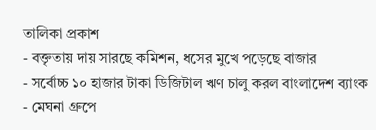তালিকা প্রকাশ
- বক্তৃতায় দায় সারছে কমিশন, ধসের মুখে পড়েছে বাজার
- সর্বোচ্চ ১০ হাজার টাকা ডিজিটাল ঋণ চালু করল বাংলাদেশ ব্যাংক
- মেঘনা গ্রুপে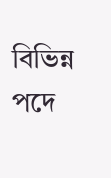বিভিন্ন পদে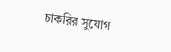চাকরির সুযোগ